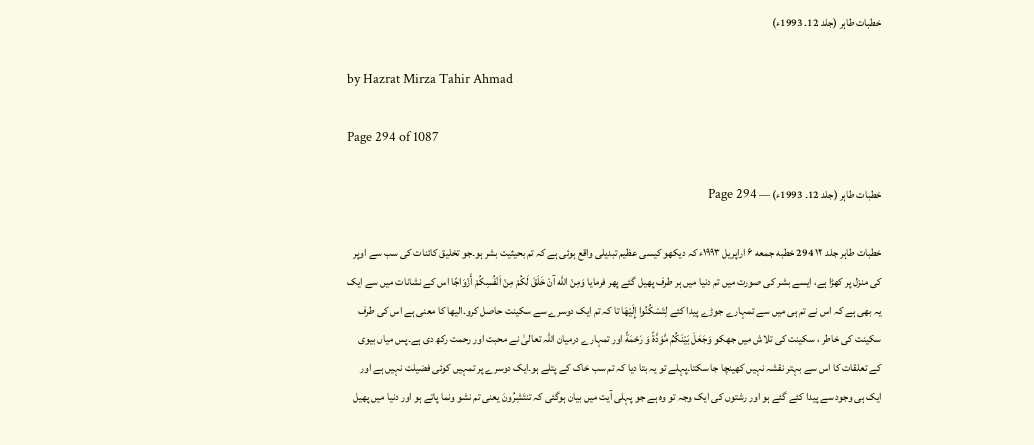خطبات طاہر (جلد 12۔ 1993ء)

by Hazrat Mirza Tahir Ahmad

Page 294 of 1087

خطبات طاہر (جلد 12۔ 1993ء) — Page 294

خطبات طاہر جلد ۱۲ 294 خطبه جمعه ۶ اراپریل ۱۹۹۳ء کہ دیکھو کیسی عظیم تبدیلی واقع ہوئی ہے کہ تم بحیثیت بشر ہو۔جو تخلیق کائنات کی سب سے اوپر کی منزل پر کھڑا ہے، ایسے بشر کی صورت میں تم دنیا میں ہر طرف پھیل گئے پھر فرمایا وَمِنْ الله آنْ خَلَقَ لَكُمْ مِنْ اَنْفُسِكُمْ أَزْوَاجًا اس کے نشانات میں سے ایک یہ بھی ہے کہ اس نے تم ہی میں سے تمہارے جوڑے پیدا کئے لِتَسْكُنُوا إِلَيْهَا تا کہ تم ایک دوسرے سے سکینت حاصل کرو۔الیھا کا معنی ہے اس کی طرف سکینت کی خاطر ، سکینت کی تلاش میں جھکو وَجَعَلَ بَيْنَكُمُ مَّوَدَّةً وَ رَحْمَةً اور تمہارے درمیان اللہ تعالیٰ نے محبت اور رحمت رکھ دی ہے۔پس میاں بیوی کے تعلقات کا اس سے بہتر نقشہ نہیں کھینچا جا سکتا۔پہلے تو یہ بتا دیا کہ تم سب خاک کے پتلے ہو۔ایک دوسرے پر تمہیں کوئی فضیلت نہیں ہے اور ایک ہی وجود سے پیدا کئے گئے ہو اور رشتوں کی ایک وجہ تو وہ ہے جو پہلی آیت میں بیان ہوگئی کہ تنتَشِرُونَ یعنی تم نشو ونما پاتے ہو اور دنیا میں پھیل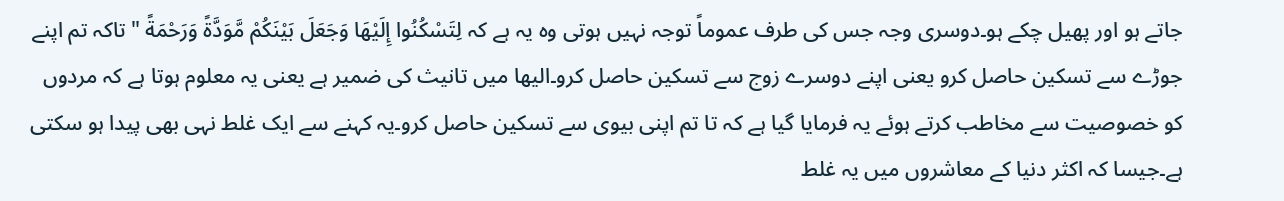جاتے ہو اور پھیل چکے ہو۔دوسری وجہ جس کی طرف عموماً توجہ نہیں ہوتی وہ یہ ہے کہ لِتَسْكُنُوا إِلَيْهَا وَجَعَلَ بَيْنَكُمْ مَّوَدَّةً وَرَحْمَةً " تاکہ تم اپنے جوڑے سے تسکین حاصل کرو یعنی اپنے دوسرے زوج سے تسکین حاصل کرو۔الیھا میں تانیث کی ضمیر ہے یعنی یہ معلوم ہوتا ہے کہ مردوں کو خصوصیت سے مخاطب کرتے ہوئے یہ فرمایا گیا ہے کہ تا تم اپنی بیوی سے تسکین حاصل کرو۔یہ کہنے سے ایک غلط نہی بھی پیدا ہو سکتی ہے۔جیسا کہ اکثر دنیا کے معاشروں میں یہ غلط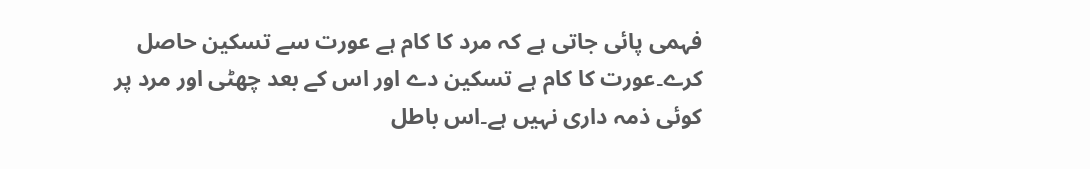فہمی پائی جاتی ہے کہ مرد کا کام ہے عورت سے تسکین حاصل کرے۔عورت کا کام ہے تسکین دے اور اس کے بعد چھٹی اور مرد پر کوئی ذمہ داری نہیں ہے۔اس باطل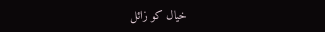خیال کو زائل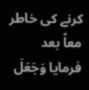کرنے کی خاطر معاً بعد فرمایا وَجَعَلَ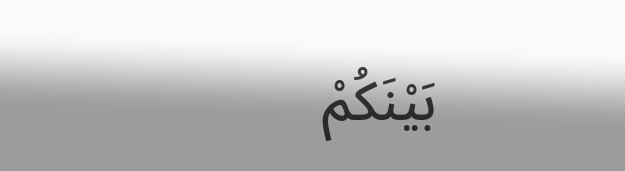بَيْنَكُمْ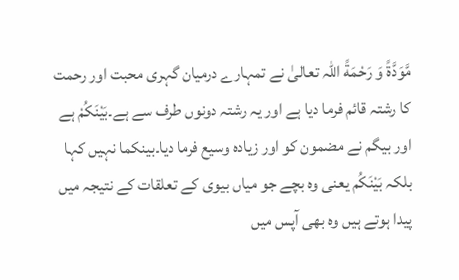مَّوَدَّةً وَ رَحْمَةً اللہ تعالیٰ نے تمہارے درمیان گہری محبت اور رحمت کا رشتہ قائم فرما دیا ہے اور یہ رشتہ دونوں طرف سے ہے۔بَيْنَكُمْ ہے اور بیگم نے مضمون کو اور زیادہ وسیع فرما دیا۔بینکما نہیں کہا بلکہ بَيْنَكُم یعنی وہ بچے جو میاں بیوی کے تعلقات کے نتیجہ میں پیدا ہوتے ہیں وہ بھی آپس میں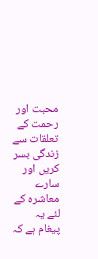محبت اور رحمت کے تعلقات سے زندگی بسر کریں اور سارے معاشرہ کے لئے یہ پیغام ہے کہ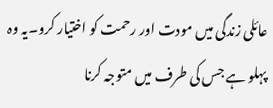عائلی زندگی میں مودت اور رحمت کو اختیار کرو۔یہ وہ پہلو ہے جس کی طرف میں متوجہ کرنا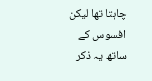چاہتا تھا لیکن افسوس کے ساتھ یہ ذکر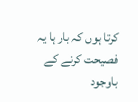کرتا ہوں کہ بار ہا یہ فصیحت کرنے کے باوجود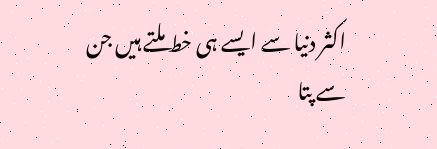اکثر دنیا سے ایسے ہی خط ملتے ہیں جن سے پتا